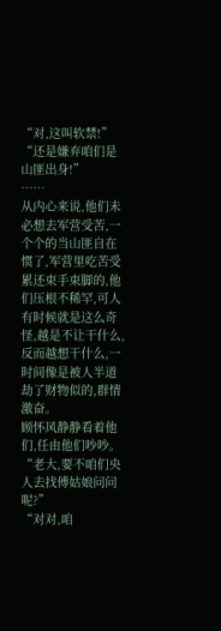“对,这叫软禁!”
“还是嫌弃咱们是山匪出身!”
……
从内心来说,他们未必想去军营受苦,一个个的当山匪自在惯了,军营里吃苦受累还束手束脚的,他们压根不稀罕,可人有时候就是这么奇怪,越是不让干什么,反而越想干什么,一时间像是被人半道劫了财物似的,群情激奋。
顾怀风静静看着他们,任由他们吵吵。
“老大,要不咱们央人去找傅姑娘问问呢?”
“对对,咱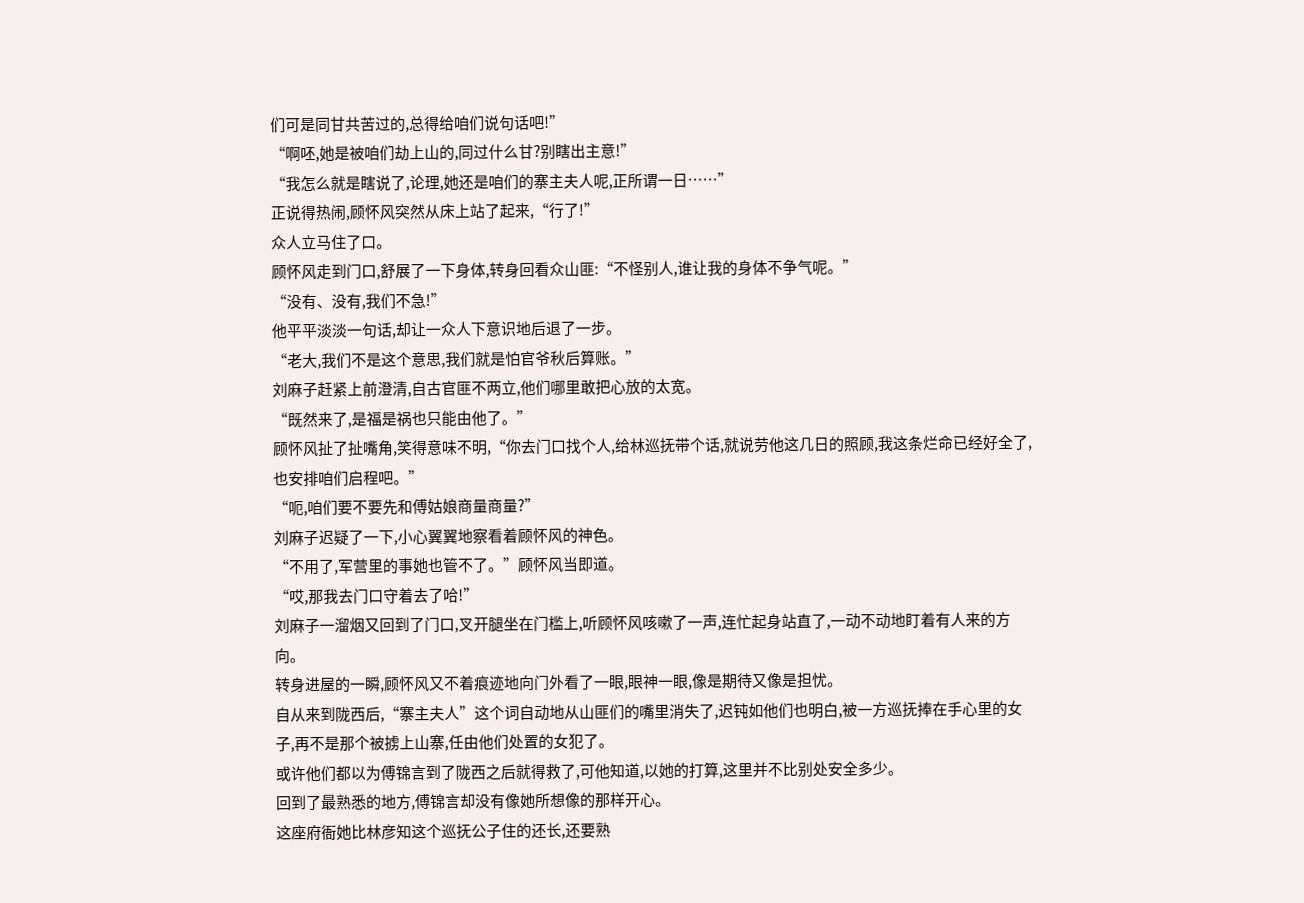们可是同甘共苦过的,总得给咱们说句话吧!”
“啊呸,她是被咱们劫上山的,同过什么甘?别瞎出主意!”
“我怎么就是瞎说了,论理,她还是咱们的寨主夫人呢,正所谓一日……”
正说得热闹,顾怀风突然从床上站了起来,“行了!”
众人立马住了口。
顾怀风走到门口,舒展了一下身体,转身回看众山匪:“不怪别人,谁让我的身体不争气呢。”
“没有、没有,我们不急!”
他平平淡淡一句话,却让一众人下意识地后退了一步。
“老大,我们不是这个意思,我们就是怕官爷秋后算账。”
刘麻子赶紧上前澄清,自古官匪不两立,他们哪里敢把心放的太宽。
“既然来了,是福是祸也只能由他了。”
顾怀风扯了扯嘴角,笑得意味不明,“你去门口找个人,给林巡抚带个话,就说劳他这几日的照顾,我这条烂命已经好全了,也安排咱们启程吧。”
“呃,咱们要不要先和傅姑娘商量商量?”
刘麻子迟疑了一下,小心翼翼地察看着顾怀风的神色。
“不用了,军营里的事她也管不了。”顾怀风当即道。
“哎,那我去门口守着去了哈!”
刘麻子一溜烟又回到了门口,叉开腿坐在门槛上,听顾怀风咳嗽了一声,连忙起身站直了,一动不动地盯着有人来的方向。
转身进屋的一瞬,顾怀风又不着痕迹地向门外看了一眼,眼神一眼,像是期待又像是担忧。
自从来到陇西后,“寨主夫人”这个词自动地从山匪们的嘴里消失了,迟钝如他们也明白,被一方巡抚捧在手心里的女子,再不是那个被掳上山寨,任由他们处置的女犯了。
或许他们都以为傅锦言到了陇西之后就得救了,可他知道,以她的打算,这里并不比别处安全多少。
回到了最熟悉的地方,傅锦言却没有像她所想像的那样开心。
这座府衙她比林彦知这个巡抚公子住的还长,还要熟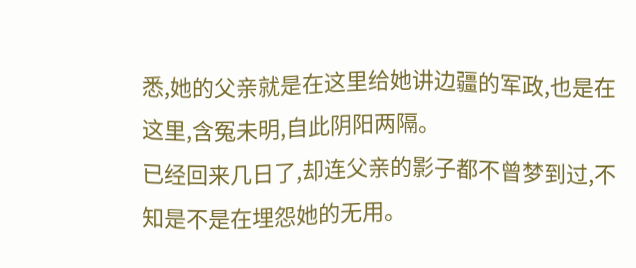悉,她的父亲就是在这里给她讲边疆的军政,也是在这里,含冤未明,自此阴阳两隔。
已经回来几日了,却连父亲的影子都不曾梦到过,不知是不是在埋怨她的无用。